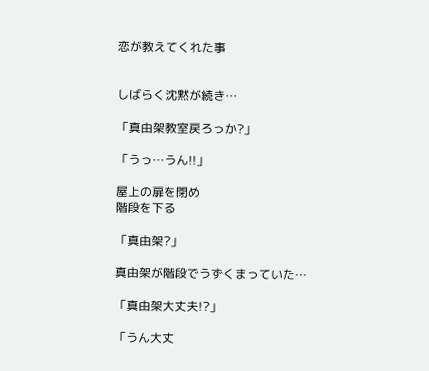恋が教えてくれた事


しばらく沈黙が続き…

「真由架教室戻ろっか?」

「うっ…うん!!」

屋上の扉を閉め
階段を下る

「真由架?」

真由架が階段でうずくまっていた…

「真由架大丈夫!?」

「うん大丈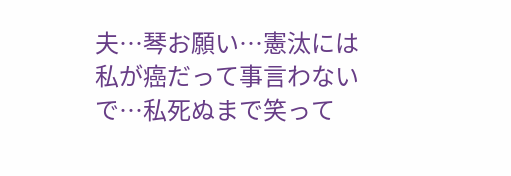夫…琴お願い…憲汰には私が癌だって事言わないで…私死ぬまで笑って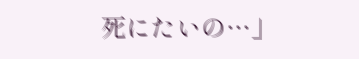死にたいの…」